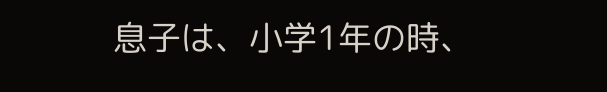息子は、小学1年の時、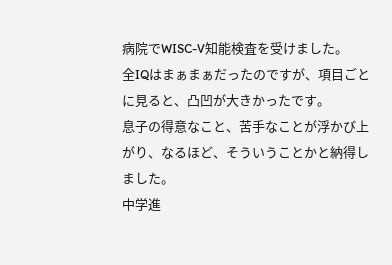病院でWISC-V知能検査を受けました。
全IQはまぁまぁだったのですが、項目ごとに見ると、凸凹が大きかったです。
息子の得意なこと、苦手なことが浮かび上がり、なるほど、そういうことかと納得しました。
中学進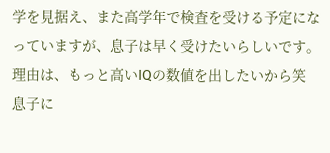学を見据え、また高学年で検査を受ける予定になっていますが、息子は早く受けたいらしいです。理由は、もっと高いIQの数値を出したいから笑
息子に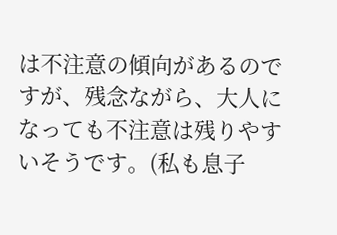は不注意の傾向があるのですが、残念ながら、大人になっても不注意は残りやすいそうです。(私も息子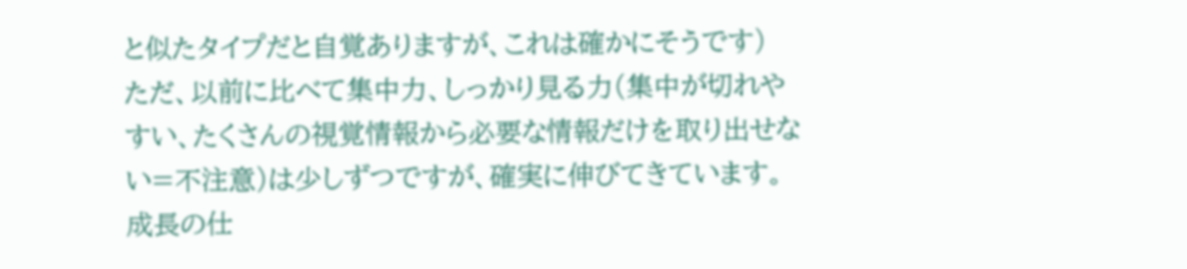と似たタイプだと自覚ありますが、これは確かにそうです)
ただ、以前に比べて集中力、しっかり見る力(集中が切れやすい、たくさんの視覚情報から必要な情報だけを取り出せない=不注意)は少しずつですが、確実に伸びてきています。
成長の仕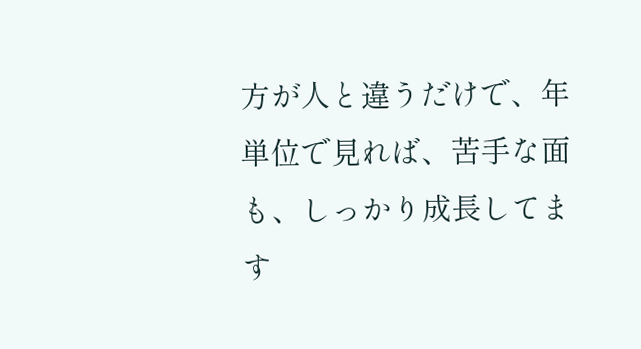方が人と違うだけで、年単位で見れば、苦手な面も、しっかり成長してます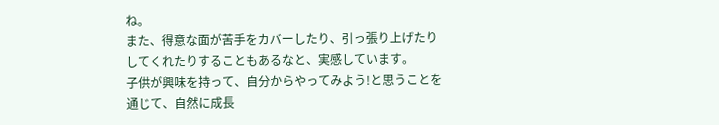ね。
また、得意な面が苦手をカバーしたり、引っ張り上げたりしてくれたりすることもあるなと、実感しています。
子供が興味を持って、自分からやってみよう!と思うことを通じて、自然に成長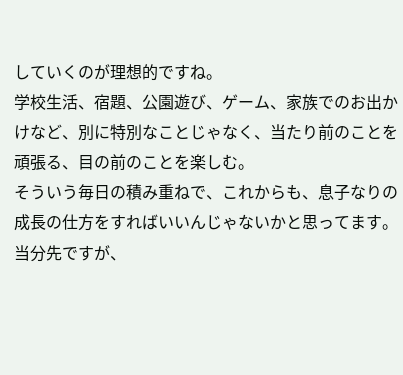していくのが理想的ですね。
学校生活、宿題、公園遊び、ゲーム、家族でのお出かけなど、別に特別なことじゃなく、当たり前のことを頑張る、目の前のことを楽しむ。
そういう毎日の積み重ねで、これからも、息子なりの成長の仕方をすればいいんじゃないかと思ってます。
当分先ですが、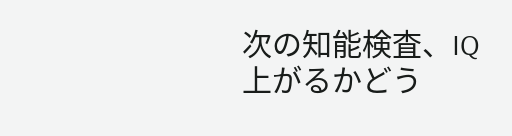次の知能検査、IQ上がるかどう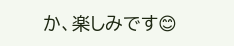か、楽しみです😊